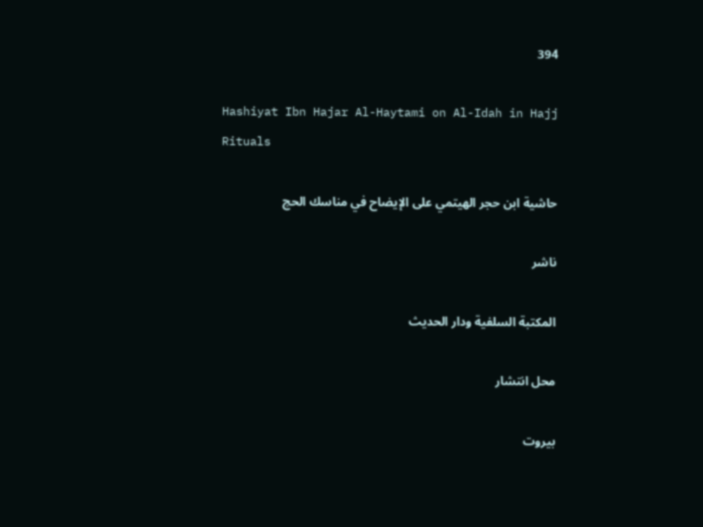394

Hashiyat Ibn Hajar Al-Haytami on Al-Idah in Hajj Rituals

حاشية ابن حجر الهيتمي على الإيضاح في مناسك الحج

ناشر

المكتبة السلفية ودار الحديث

محل انتشار

بيروت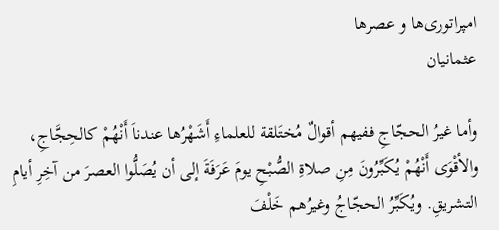امپراتوری‌ها و عصرها
عثمانیان

وأما غيرُ الحجّاجِ ففيهم أقوالٌ مُختَلقة للعلماءِ أَشَهْرُها عندناَ أَنْهُمْ كالحِجَّاجِ، والأقْوَى أَنْهُمْ يُكَبِّرُونَ مِنِ صلاةِ الصُّبْحِ يومَ عَرَفَةَ إلى أن يُصَلُّوا العصرَ من آخِرِ أيامِ التشريقِ. ويُكَبِّرُ الحجّاجُ وغيرُهم خَلْفَ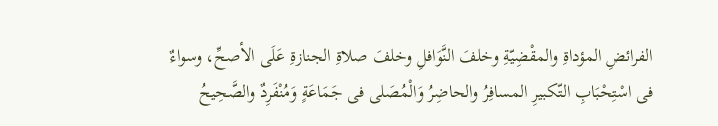الفرائضِ المؤداةِ والمقْضِيّةِ وخلفَ النَّوَافلِ وخلفَ صلاةِ الجنازةِ عَلَى الأصحِّ، وسواءٌ فى اسْتِحْبَابِ التّكبيرِ المسافِرُ والحاضِرُ وَالْمُصَلى فى جَمَاعَةٍ وَمُنْفَرِدٌ والصَّحِيحُ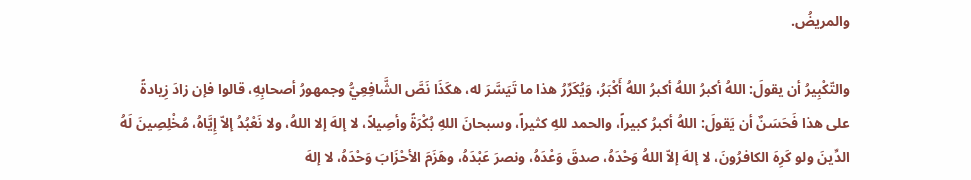والمريضُ.

والتّكْبِيرُ أن يقولَ: اللهُ أكبرُ اللهُ أكبرُ اللهُ أَكْبَرُ، وَيُكَرِّرُ هذا ما تَيَسَّرَ له، هكَذَا نَصَّ الشَّافِعِيُّ وجمهورُ أصحابِهِ، قالوا فإن زادَ زِيادةً على هذا فَحَسَنٌ أن يَقولَ: اللهُ أكبرُ كبيراً، والحمد للهِ كثيراً، وسبحانَ اللهِ بُكْرَةً وأصِيلاً، لا إلهَ إلا اللهُ، ولا نَعْبُدُ إلاّ إِيَّاهُ، مُخْلِصِينَ لَهُ الدِّينَ ولو كَرِهَ الكافرُونَ، لا إلهَ إلاّ اللهُ وَحْدَهُ، صدقَ وَعْدَهُ، ونصرَ عَبْدَهُ، وهَزَمَ الأحْزَابَ وَحْدَهُ، لا إلهَ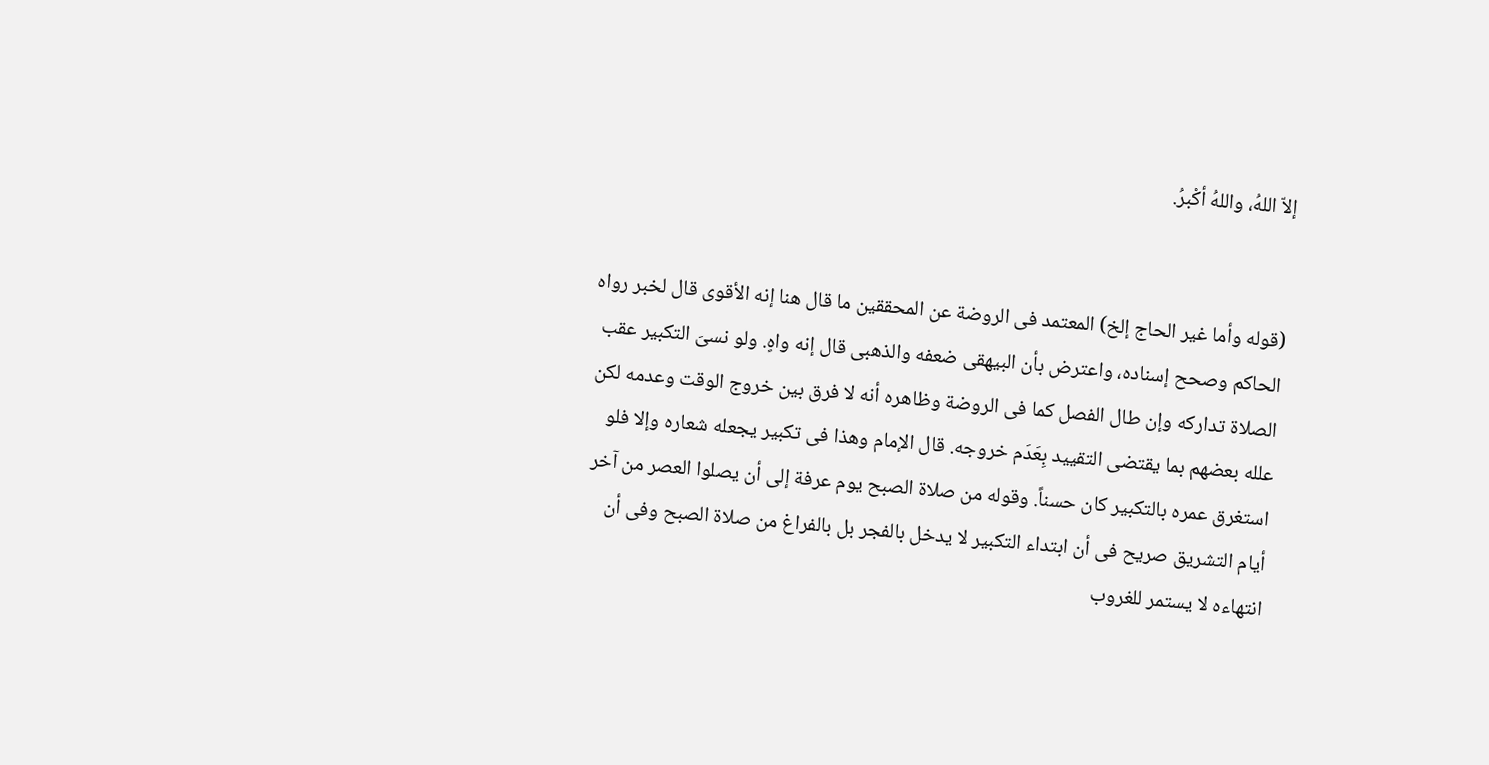إلاّ اللهُ، واللهُ أكْبرُ.


(قوله وأما غير الحاج إلخ) المعتمد فى الروضة عن المحققين ما قال هنا إنه الأقوى قال لخبر رواه الحاكم وصحح إسناده، واعترض بأن البيهقى ضعفه والذهبى قال إنه واهٍ. ولو نسىَ التكبير عقب الصلاة تداركه وإن طال الفصل كما فى الروضة وظاهره أنه لا فرق بين خروج الوقت وعدمه لكن علله بعضهم بما يقتضى التقييد بِعَدَم خروجه. قال الإمام وهذا فى تكبير يجعله شعاره وإلا فلو استغرق عمره بالتكبير كان حسناً. وقوله من صلاة الصبح يوم عرفة إلى أن يصلوا العصر من آخر أيام التشريق صريح فى أن ابتداء التكبير لا يدخل بالفجر بل بالفراغ من صلاة الصبح وفى أن انتهاءه لا يستمر للغروب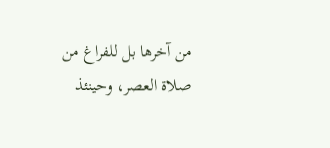من آخرها بل للفراغ من صلاة العصر، وحينئذ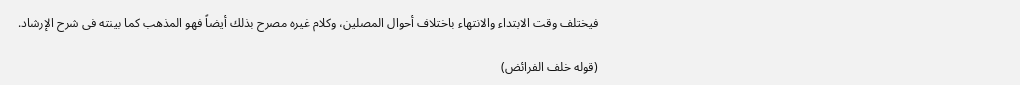فيختلف وقت الابتداء والانتهاء باختلاف أحوال المصلين، وكلام غيره مصرح بذلك أيضاً فهو المذهب كما بينته فى شرح الإرشاد.

(قوله خلف الفرائض)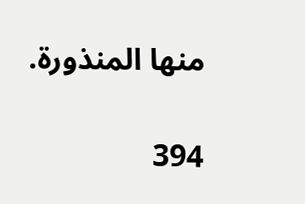منها المنذورة.

394